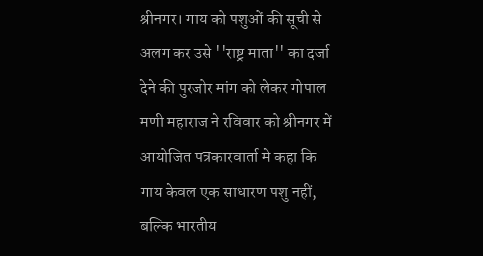श्रीनगर। गाय को पशुओं की सूची से अलग कर उसे ''राष्ट्र माता'' का दर्जा देने की पुरजोर मांग को लेकर गोपाल मणी महाराज ने रविवार को श्रीनगर में आयोजित पत्रकारवार्ता मे कहा कि गाय केवल एक साधारण पशु नहीं, बल्कि भारतीय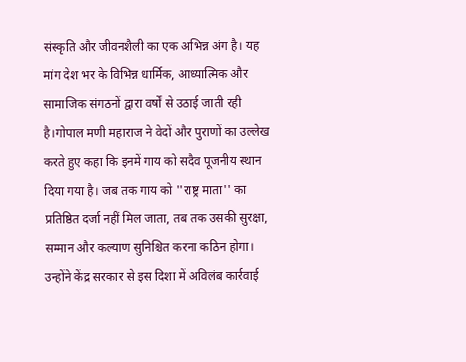संस्कृति और जीवनशैली का एक अभिन्न अंग है। यह मांग देश भर के विभिन्न धार्मिक, आध्यात्मिक और सामाजिक संगठनों द्वारा वर्षों से उठाई जाती रही है।गोपाल मणी महाराज ने वेदों और पुराणों का उल्लेख करते हुए कहा कि इनमें गाय को सदैव पूजनीय स्थान दिया गया है। जब तक गाय को ''राष्ट्र माता'' का प्रतिष्ठित दर्जा नहीं मिल जाता, तब तक उसकी सुरक्षा, सम्मान और कल्याण सुनिश्चित करना कठिन होगा। उन्होंने केंद्र सरकार से इस दिशा में अविलंब कार्रवाई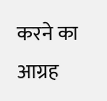करने का आग्रह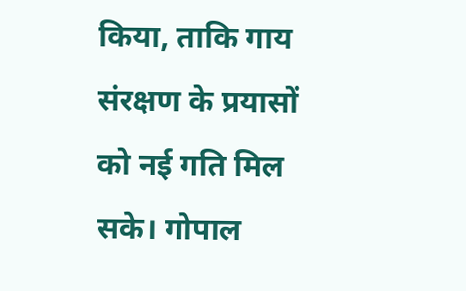किया, ताकि गाय संरक्षण के प्रयासों को नई गति मिल सके। गोपाल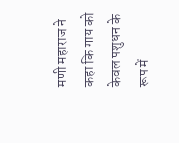मणी महाराज ने कहा कि गाय को केवल पशुधन के रूप में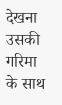देखना उसकी गरिमा के साथ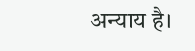अन्याय है।